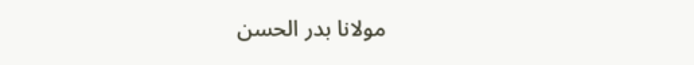مولانا بدر الحسن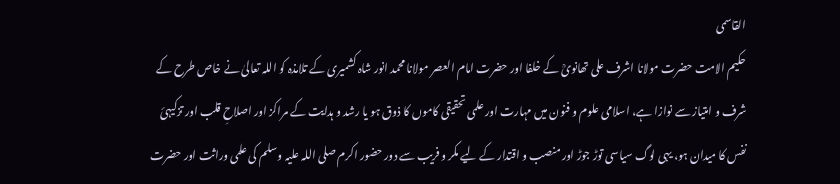القاسمی
حکیم الامت حضرت مولانا اشرف علی تھانویؒ کے خلفا اور حضرت امام العصر مولانا محمد انور شاہ کشمیری کے تلامذہ کو اللہ تعالیٰ نے خاص طرح کے شرف و امتیاز سے نوازا ہے، اسلامی علوم و فنون میں مہارت اور علمی تحقیقی کاموں کا ذوق ہو یا رشد و ہدایت کے مراکز اور اصلاحِ قلب اور تزکیہئ نفس کا میدان ہو، یہی لوگ سیاسی توڑ جوڑ اور منصب و اقتدار کے لیے مکر و فریب سے دور حضور اکرم صلی اللہ علیہ وسلم کی علمی وراثت اور حضرت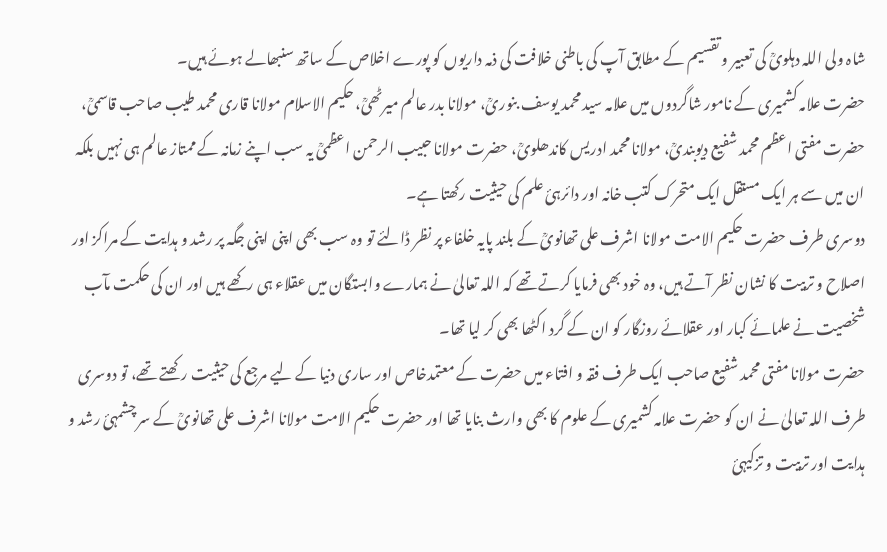شاہ ولی اللہ دہلویؒ کی تعبیر و تقسیم کے مطابق آپ کی باطنی خلافت کی ذمہ داریوں کو پورے اخلاص کے ساتھ سنبھالے ہوئے ہیں۔
حضرت علامہ کشمیری کے نامور شاگردوں میں علامہ سید محمد یوسف بنوریؒ، مولانا بدر عالم میرٹھیؒ، حکیم الاسلام مولانا قاری محمد طیب صاحب قاسمیؒ، حضرت مفتی اعظم محمد شفیع دیوبندیؒ، مولانا محمد ادریس کاندھلویؒ، حضرت مولانا حبیب الرحمن اعظمیؒ یہ سب اپنے زمانہ کے ممتاز عالم ہی نہیں بلکہ ان میں سے ہر ایک مستقل ایک متحرک کتب خانہ اور دائرہئ علم کی حیثیت رکھتا ہے۔
دوسری طرف حضرت حکیم الامت مولانا اشرف علی تھانویؒ کے بلند پایہ خلفاء پر نظر ڈالئے تو وہ سب بھی اپنی اپنی جگہ پر رشد و ہدایت کے مراکز اور اصلاح و تربیت کا نشان نظر آتے ہیں، وہ خود بھی فرمایا کرتے تھے کہ اللہ تعالیٰ نے ہمارے وابستگان میں عقلاء ہی رکھے ہیں اور ان کی حکمت مآب شخصیت نے علمائے کبار اور عقلائے روزگار کو ان کے گرد اکٹھا بھی کر لیا تھا۔
حضرت مولانا مفتی محمد شفیع صاحب ایک طرف فقہ و افتاء میں حضرت کے معتمدخاص اور ساری دنیا کے لیے مرجع کی حیثیت رکھتے تھے، تو دوسری طرف اللہ تعالیٰ نے ان کو حضرت علامہ کشمیری کے علوم کا بھی وارث بنایا تھا اور حضرت حکیم الامت مولانا اشرف علی تھانویؒ کے سر چشمہئ رشد و ہدایت اور تربیت و تزکیہئ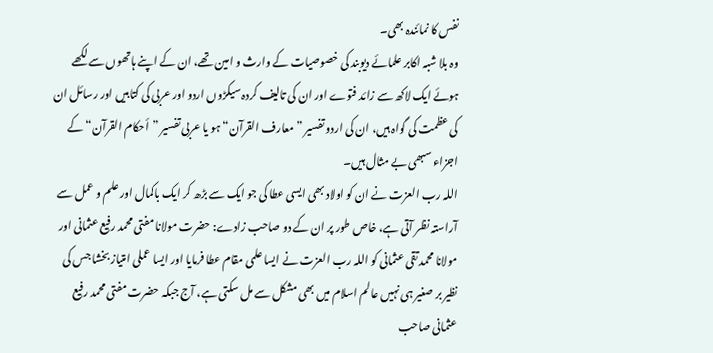نفس کا نمائندہ بھی۔
وہ بلا شبہ اکابر علمائے دیوبند کی خصوصیات کے وارث و امین تھے، ان کے اپنے ہاتھوں سے لکھے ہوئے ایک لاکھ سے زائد فتوے اور ان کی تالیف کردہ سیکڑوں اردو اور عربی کی کتابیں اور رسائل ان کی عظمت کی گواہ ہیں، ان کی اردو تفسیر ”معارف القرآن“ ہو یا عربی تفسیر ”أحکام القرآن“ کے اجزاء سبھی بے مثال ہیں۔
اللہ رب العزت نے ان کو اولاد بھی ایسی عطا کی جو ایک سے بڑھ کر ایک باکمال اور علم و عمل سے آراستہ نظر آتی ہے، خاص طور پر ان کے دو صاحب زادے: حضرت مولانا مفتی محمد رفیع عثمانی اور مولانا محمد تقی عثمانی کو اللہ رب العزت نے ایسا علمی مقام عطا فرمایا اور ایسا عملی امتیاز بخشا جس کی نظیر بر صغیر ہی نہیں عالم اسلام میں بھی مشکل سے مل سکتی ہے، آج جبکہ حضرت مفتی محمد رفیع عثمانی صاحب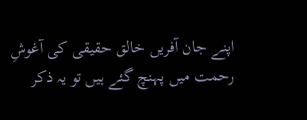اپنے جان آفریں خالق حقیقی کی آغوشِ رحمت میں پہنچ گئے ہیں تو یہ ذکر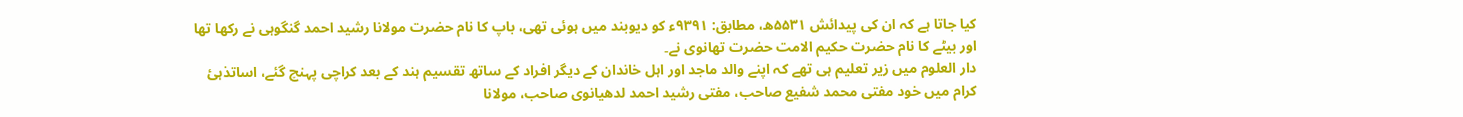کیا جاتا ہے کہ ان کی پیدائش ۵۵۳۱ھ، مطابق: ۹۳۹۱ء کو دیوبند میں ہوئی تھی، باپ کا نام حضرت مولانا رشید احمد گنگوہی نے رکھا تھا اور بیٹے کا نام حضرت حکیم الامت حضرت تھانوی نے۔
دار العلوم میں زیر تعلیم ہی تھے کہ اپنے والد ماجد اور اہل خاندان کے دیگر افراد کے ساتھ تقسیم ہند کے بعد کراچی پہنچ گئے، اساتذہئ کرام میں خود مفتی محمد شفیع صاحب، مفتی رشید احمد لدھیانوی صاحب، مولانا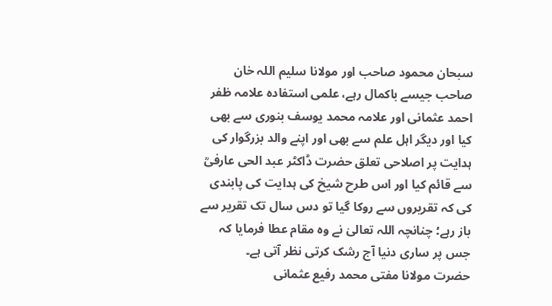سبحان محمود صاحب اور مولانا سلیم اللہ خان صاحب جیسے باکمال رہے، علمی استفادہ علامہ ظفر احمد عثمانی اور علامہ محمد یوسف بنوری سے بھی کیا اور دیگر اہل علم سے بھی اور اپنے والد بزرگوار کی ہدایت پر اصلاحی تعلق حضرت ڈاکٹر عبد الحی عارفیؒ سے قائم کیا اور اس طرح شیخ کی ہدایت کی پابندی کی کہ تقریروں سے روکا گیا تو دس سال تک تقریر سے باز رہے؛ چنانچہ اللہ تعالیٰ نے وہ مقام عطا فرمایا کہ جس پر ساری دنیا آج رشک کرتی نظر آتی ہے۔
حضرت مولانا مفتی محمد رفیع عثمانی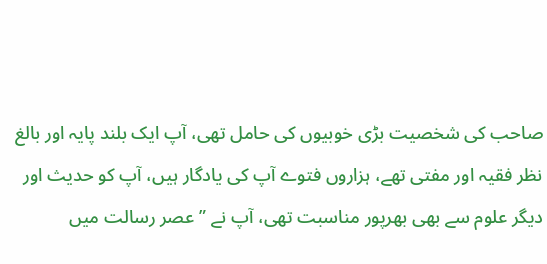صاحب کی شخصیت بڑی خوبیوں کی حامل تھی، آپ ایک بلند پایہ اور بالغ نظر فقیہ اور مفتی تھے، ہزاروں فتوے آپ کی یادگار ہیں، آپ کو حدیث اور دیگر علوم سے بھی بھرپور مناسبت تھی، آپ نے ”عصر رسالت میں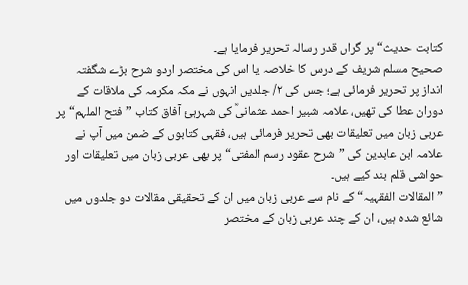کتابت حدیث“ پر گراں قدر رسالہ تحریر فرمایا ہے۔
صحیح مسلم شریف کے درس کا خلاصہ یا اس کی مختصر اردو شرح بڑے شگفتہ انداز پر تحریر فرمائی ہے؛ جس کی ۲/ جلدیں انہوں نے مکہ مکرمہ کی ملاقات کے دوران عطا کی تھیں، علامہ شبیر احمد عثمانیؒ کی شہرہئ آفاق کتاب ”فتح الملہم“ پر عربی زبان میں تعلیقات بھی تحریر فرمائی ہیں، فقہی کتابوں کے ضمن میں آپ نے علامہ ابن عابدین کی ”شرح عقود رسم المفتی“ پر بھی عربی زبان میں تعلیقات اور حواشی قلم بند کیے ہیں۔
”المقالات الفقہیہ“ کے نام سے عربی زبان میں ان کے تحقیقی مقالات دو جلدوں میں شائع شدہ ہیں، ان کے چند عربی زبان کے مختصر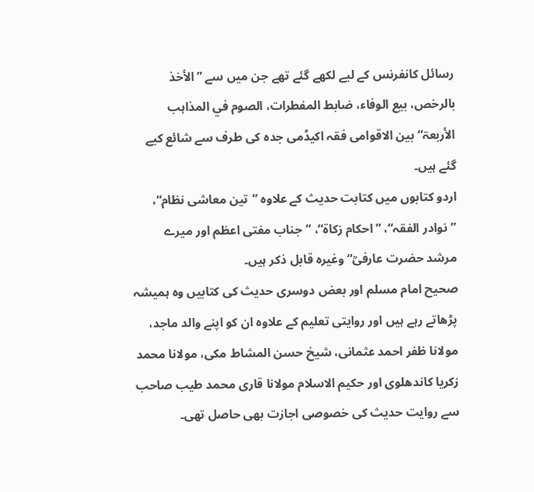رسائل کانفرنس کے لیے لکھے گئے تھے جن میں سے ”الأخذ بالرخص، بیع الوفاء، ضابط المفطرات، الصوم في المذاہب الأربعۃ“ بین الاقوامی فقہ اکیڈمی جدہ کی طرف سے شائع کیے گئے ہیں۔
اردو کتابوں میں کتابت حدیث کے علاوہ ”تین معاشی نظام“، ”نوادر الفقہ“، ”احکام زکاۃ“، ”جناب مفتی اعظم اور میرے مرشد حضرت عارفیؒ“وغیرہ قابل ذکر ہیں۔
صحیح امام مسلم اور بعض دوسری حدیث کی کتابیں وہ ہمیشہ پڑھاتے رہے ہیں اور روایتی تعلیم کے علاوہ ان کو اپنے والد ماجد، مولانا ظفر احمد عثمانی، شیخ حسن المشاط مکی، مولانا محمد زکریا کاندھلوی اور حکیم الاسلام مولانا قاری محمد طیب صاحب سے روایت حدیث کی خصوصی اجازت بھی حاصل تھی۔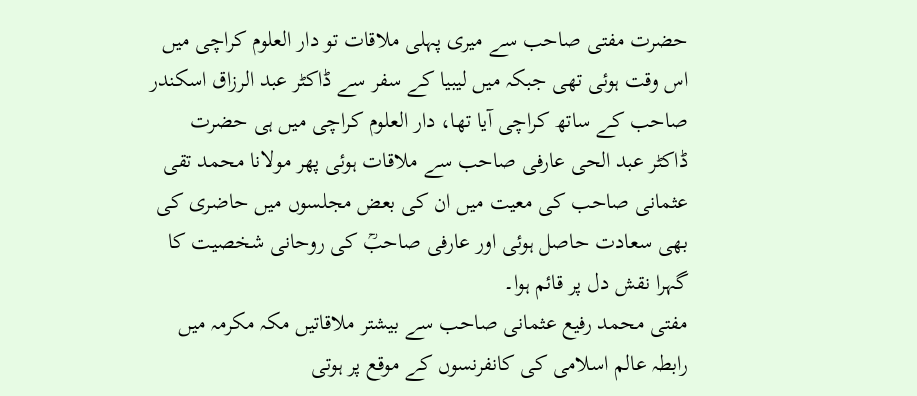حضرت مفتی صاحب سے میری پہلی ملاقات تو دار العلوم کراچی میں اس وقت ہوئی تھی جبکہ میں لیبیا کے سفر سے ڈاکٹر عبد الرزاق اسکندر صاحب کے ساتھ کراچی آیا تھا، دار العلوم کراچی میں ہی حضرت ڈاکٹر عبد الحی عارفی صاحب سے ملاقات ہوئی پھر مولانا محمد تقی عثمانی صاحب کی معیت میں ان کی بعض مجلسوں میں حاضری کی بھی سعادت حاصل ہوئی اور عارفی صاحبؒ کی روحانی شخصیت کا گہرا نقش دل پر قائم ہوا۔
مفتی محمد رفیع عثمانی صاحب سے بیشتر ملاقاتیں مکہ مکرمہ میں رابطہ عالم اسلامی کی کانفرنسوں کے موقع پر ہوتی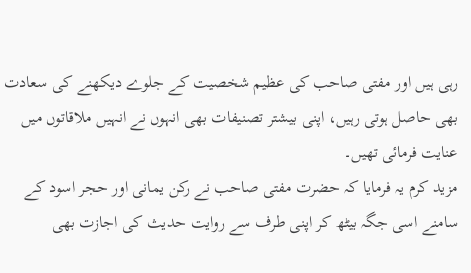رہی ہیں اور مفتی صاحب کی عظیم شخصیت کے جلوے دیکھنے کی سعادت بھی حاصل ہوتی رہیں، اپنی بیشتر تصنیفات بھی انہوں نے انہیں ملاقاتوں میں عنایت فرمائی تھیں۔
مزید کرم یہ فرمایا کہ حضرت مفتی صاحب نے رکن یمانی اور حجر اسود کے سامنے اسی جگہ بیٹھ کر اپنی طرف سے روایت حدیث کی اجازت بھی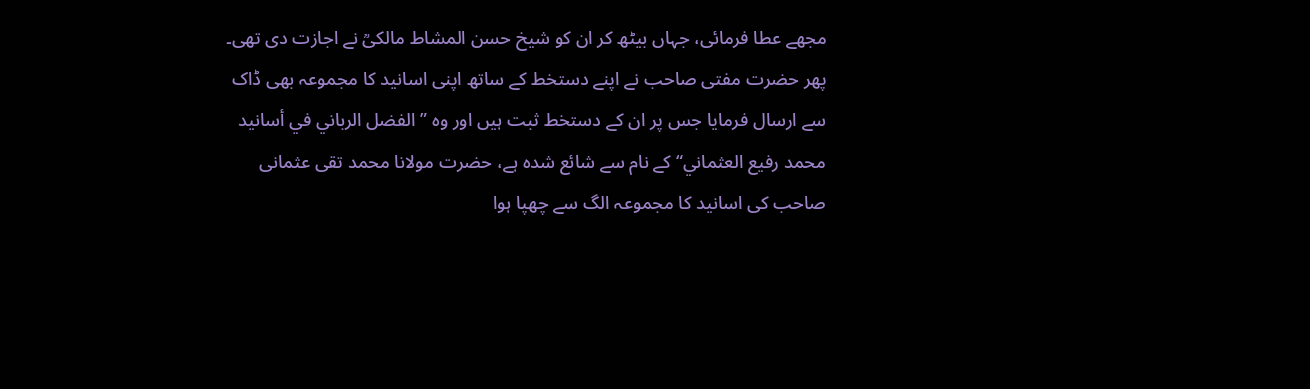مجھے عطا فرمائی، جہاں بیٹھ کر ان کو شیخ حسن المشاط مالکیؒ نے اجازت دی تھی۔
پھر حضرت مفتی صاحب نے اپنے دستخط کے ساتھ اپنی اسانید کا مجموعہ بھی ڈاک سے ارسال فرمایا جس پر ان کے دستخط ثبت ہیں اور وہ ”الفضل الرباني في أسانید محمد رفیع العثماني“ کے نام سے شائع شدہ ہے، حضرت مولانا محمد تقی عثمانی صاحب کی اسانید کا مجموعہ الگ سے چھپا ہوا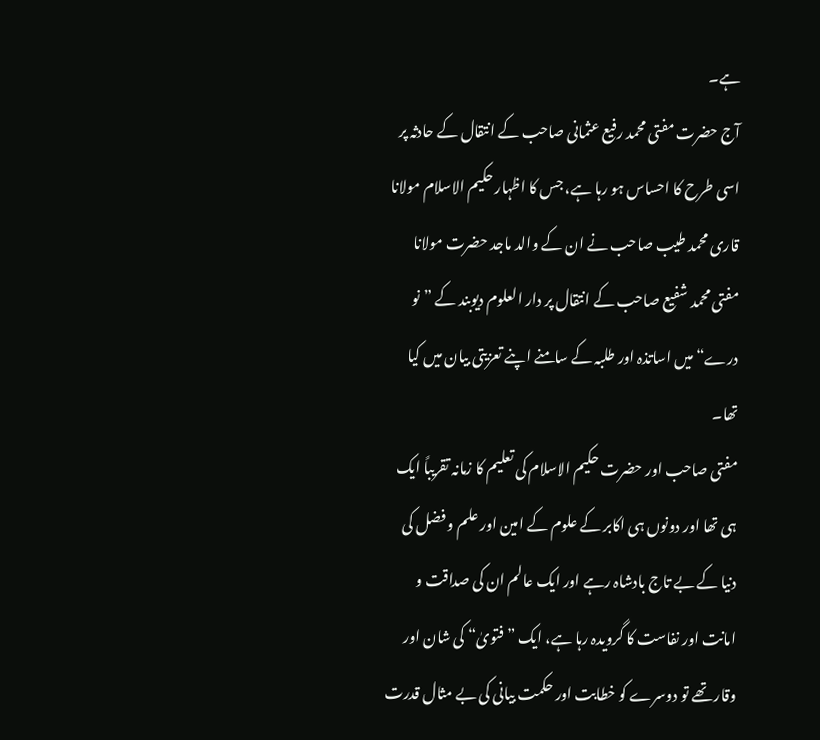ہے۔
آج حضرت مفتی محمد رفیع عثمانی صاحب کے انتقال کے حادثہ پر اسی طرح کا احساس ہو رہا ہے، جس کا اظہار حکیم الاسلام مولانا قاری محمد طیب صاحب نے ان کے والد ماجد حضرت مولانا مفتی محمد شفیع صاحب کے انتقال پر دار العلوم دیوبند کے ”نو درے“میں اساتذہ اور طلبہ کے سامنے اپنے تعزیتی بیان میں کیا تھا۔
مفتی صاحب اور حضرت حکیم الاسلام کی تعلیم کا زمانہ تقریباً ایک ہی تھا اور دونوں ہی اکابر کے علوم کے امین اور علم و فضل کی دنیا کے بے تاج بادشاہ رہے اور ایک عالم ان کی صداقت و امانت اور نفاست کا گرویدہ رہا ہے، ایک ”فتویٰ“ کی شان اور وقار تھے تو دوسرے کو خطابت اور حکمت بیانی کی بے مثال قدرت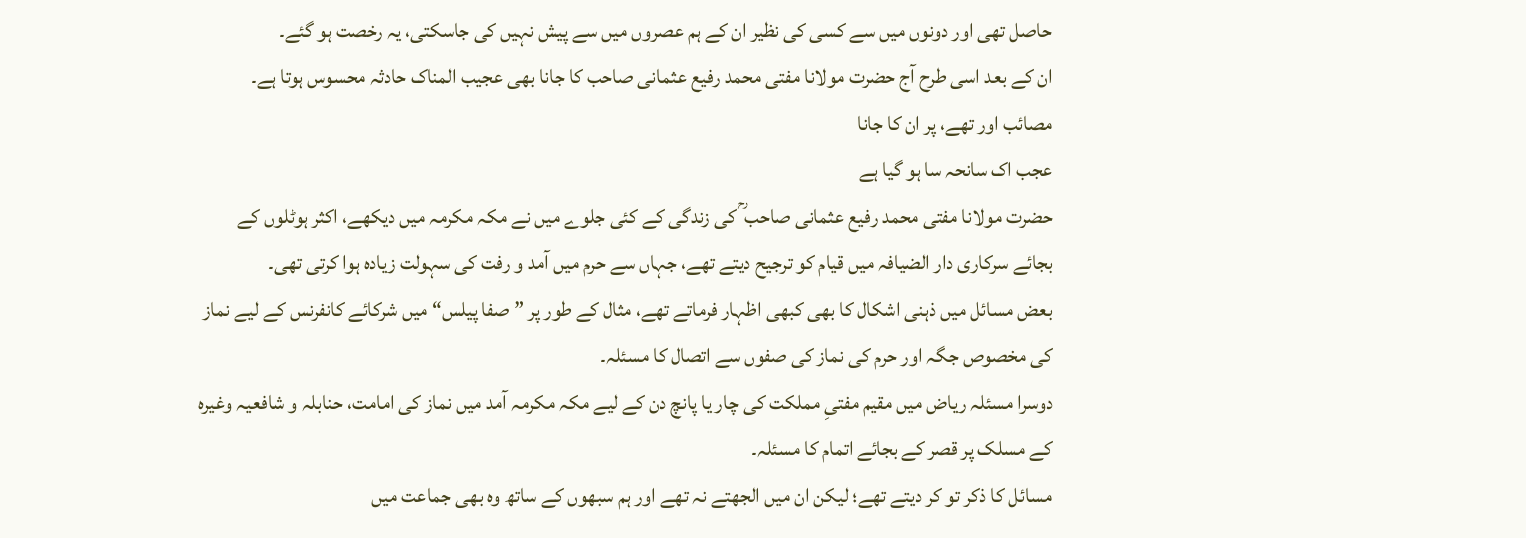حاصل تھی اور دونوں میں سے کسی کی نظیر ان کے ہم عصروں میں سے پیش نہیں کی جاسکتی، یہ رخصت ہو گئے۔
ان کے بعد اسی طرح آج حضرت مولانا مفتی محمد رفیع عثمانی صاحب کا جانا بھی عجیب المناک حادثہ محسوس ہوتا ہے۔
مصائب اور تھے، پر ان کا جانا
عجب اک سانحہ سا ہو گیا ہے
حضرت مولانا مفتی محمد رفیع عثمانی صاحب ؒ کی زندگی کے کئی جلوے میں نے مکہ مکرمہ میں دیکھے، اکثر ہوٹلوں کے بجائے سرکاری دار الضیافہ میں قیام کو ترجیح دیتے تھے، جہاں سے حرم میں آمد و رفت کی سہولت زیادہ ہوا کرتی تھی۔
بعض مسائل میں ذہنی اشکال کا بھی کبھی اظہار فرماتے تھے، مثال کے طور پر ”صفا پیلس“ میں شرکائے کانفرنس کے لیے نماز کی مخصوص جگہ اور حرم کی نماز کی صفوں سے اتصال کا مسئلہ۔
دوسرا مسئلہ ریاض میں مقیم مفتیِ مملکت کی چار یا پانچ دن کے لیے مکہ مکرمہ آمد میں نماز کی امامت، حنابلہ و شافعیہ وغیرہ کے مسلک پر قصر کے بجائے اتمام کا مسئلہ۔
مسائل کا ذکر تو کر دیتے تھے؛ لیکن ان میں الجھتے نہ تھے اور ہم سبھوں کے ساتھ وہ بھی جماعت میں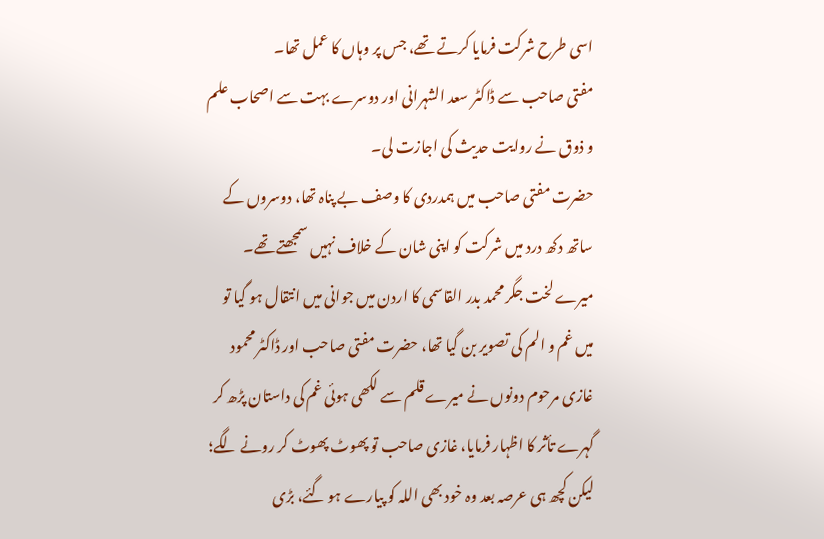اسی طرح شرکت فرمایا کرتے تھے، جس پر وہاں کا عمل تھا۔
مفتی صاحب سے ڈاکٹر سعد الشہرانی اور دوسرے بہت سے اصحاب علم و ذوق نے روایت حدیث کی اجازت لی۔
حضرت مفتی صاحب میں ہمدردی کا وصف بے پناہ تھا، دوسروں کے ساتھ دکھ درد میں شرکت کو اپنی شان کے خلاف نہیں سمجھتے تھے۔
میرے لخت جگر محمد بدر القاسمی کا اردن میں جوانی میں انتقال ہو گیا تو میں غم و الم کی تصویر بن گیا تھا، حضرت مفتی صاحب اور ڈاکٹر محمود غازی مرحوم دونوں نے میرے قلم سے لکھی ہوئی غم کی داستان پڑھ کر گہرے تأثر کا اظہار فرمایا، غازی صاحب تو پھوٹ پھوٹ کر رونے لگے؛ لیکن کچھ ہی عرصہ بعد وہ خود بھی اللہ کو پیارے ہو گئے، بڑی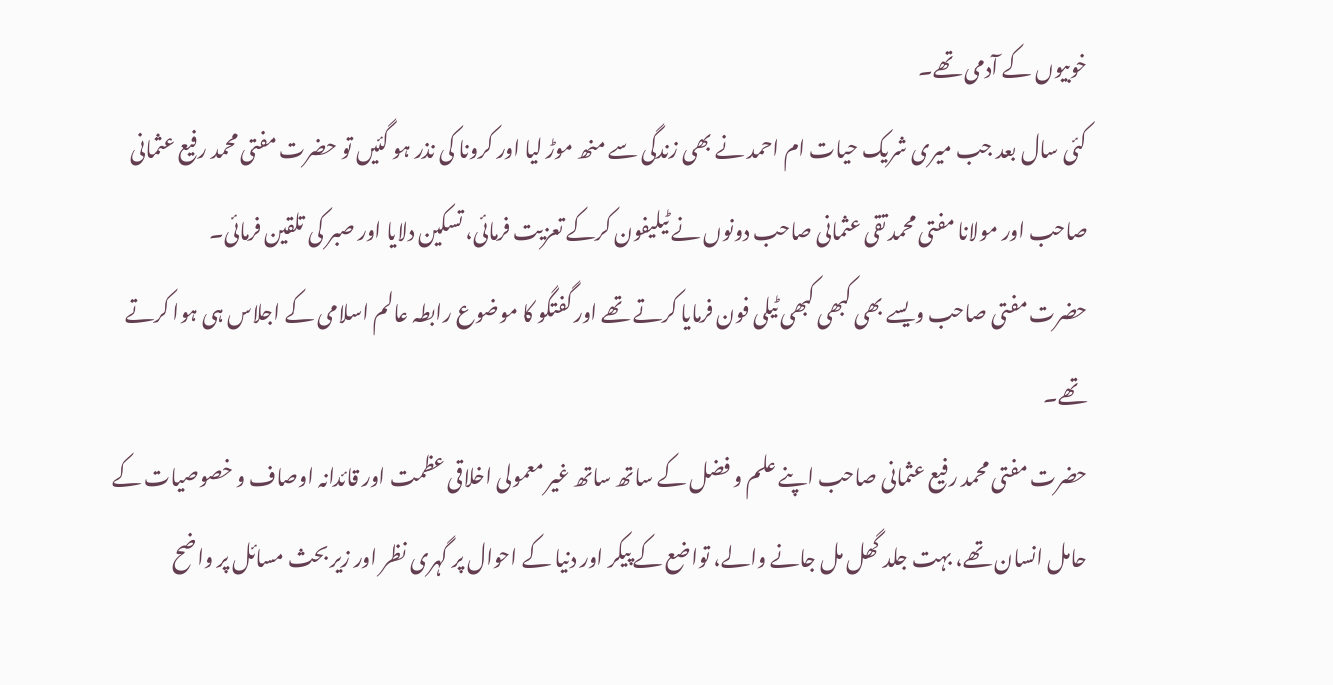خوبیوں کے آدمی تھے۔
کئی سال بعد جب میری شریک حیات ام احمد نے بھی زندگی سے منھ موڑ لیا اور کرونا کی نذر ہو گئیں تو حضرت مفتی محمد رفیع عثمانی صاحب اور مولانا مفتی محمد تقی عثمانی صاحب دونوں نے ٹیلیفون کرکے تعزیت فرمائی، تسکین دلایا اور صبر کی تلقین فرمائی۔
حضرت مفتی صاحب ویسے بھی کبھی کبھی ٹیلی فون فرمایا کرتے تھے اور گفتگو کا موضوع رابطہ عالم اسلامی کے اجلاس ہی ہوا کرتے تھے۔
حضرت مفتی محمد رفیع عثمانی صاحب اپنے علم و فضل کے ساتھ ساتھ غیر معمولی اخلاقی عظمت اور قائدانہ اوصاف و خصوصیات کے حامل انسان تھے، بہت جلد گھل مل جانے والے، تواضع کے پیکر اور دنیا کے احوال پر گہری نظر اور زیر بحث مسائل پر واضح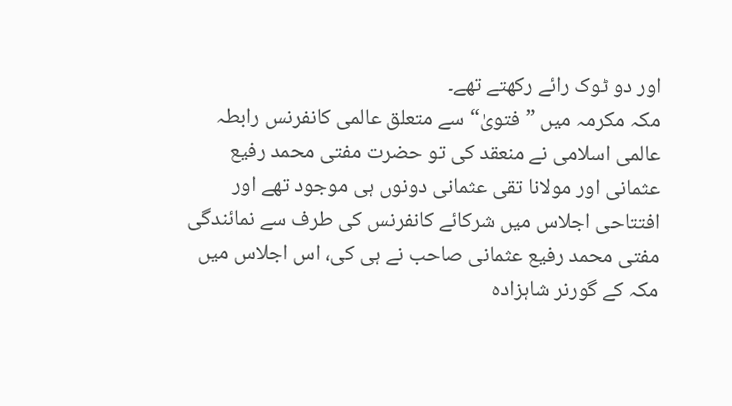اور دو ٹوک رائے رکھتے تھے۔
مکہ مکرمہ میں ”فتویٰ“ سے متعلق عالمی کانفرنس رابطہ عالمی اسلامی نے منعقد کی تو حضرت مفتی محمد رفیع عثمانی اور مولانا تقی عثمانی دونوں ہی موجود تھے اور افتتاحی اجلاس میں شرکائے کانفرنس کی طرف سے نمائندگی مفتی محمد رفیع عثمانی صاحب نے ہی کی، اس اجلاس میں مکہ کے گورنر شاہزادہ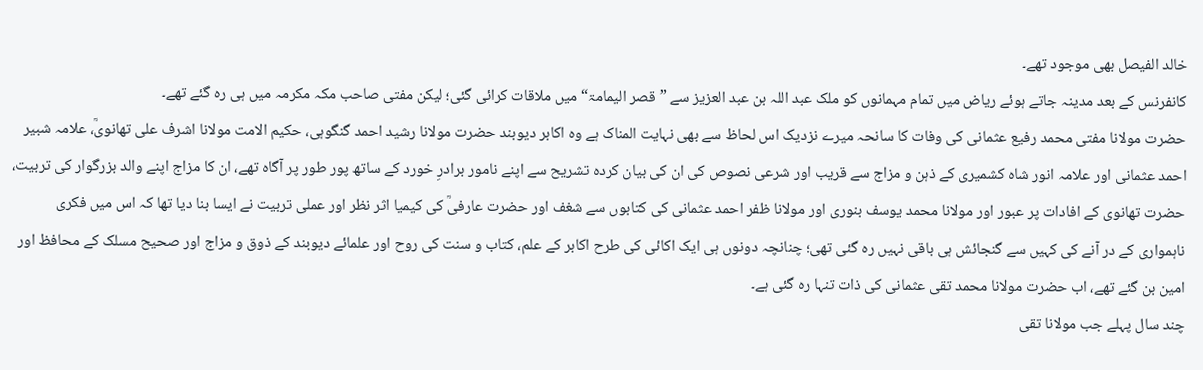خالد الفیصل بھی موجود تھے۔
کانفرنس کے بعد مدینہ جاتے ہوئے ریاض میں تمام مہمانوں کو ملک عبد اللہ بن عبد العزیز سے ”قصر الیمامۃ“ میں ملاقات کرائی گئی؛ لیکن مفتی صاحب مکہ مکرمہ میں ہی رہ گئے تھے۔
حضرت مولانا مفتی محمد رفیع عثمانی کی وفات کا سانحہ میرے نزدیک اس لحاظ سے بھی نہایت المناک ہے وہ اکابر دیوبند حضرت مولانا رشید احمد گنگوہی، حکیم الامت مولانا اشرف علی تھانویؒ، علامہ شبیر احمد عثمانی اور علامہ انور شاہ کشمیری کے ذہن و مزاج سے قریب اور شرعی نصوص کی ان کی بیان کردہ تشریح سے اپنے نامور برادرِ خورد کے ساتھ پور طور پر آگاہ تھے، ان کا مزاج اپنے والد بزرگوار کی تربیت، حضرت تھانوی کے افادات پر عبور اور مولانا محمد یوسف بنوری اور مولانا ظفر احمد عثمانی کی کتابوں سے شغف اور حضرت عارفیؒ کی کیمیا اثر نظر اور عملی تربیت نے ایسا بنا دیا تھا کہ اس میں فکری ناہمواری کے در آنے کی کہیں سے گنجائش ہی باقی نہیں رہ گئی تھی؛ چنانچہ دونوں ہی ایک اکائی کی طرح اکابر کے علم، کتاب و سنت کی روح اور علمائے دیوبند کے ذوق و مزاج اور صحیح مسلک کے محافظ اور امین بن گئے تھے، اب حضرت مولانا محمد تقی عثمانی کی ذات تنہا رہ گئی ہے۔
چند سال پہلے جب مولانا تقی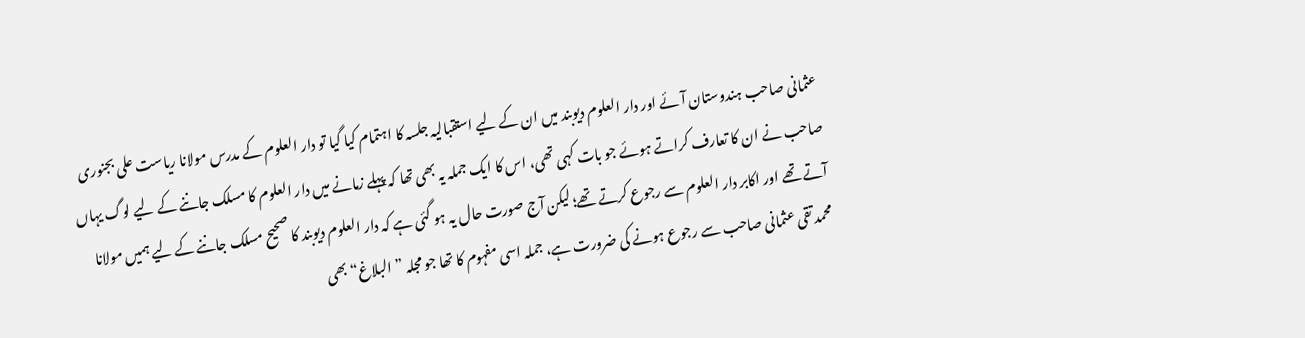عثمانی صاحب ہندوستان آئے اور دار العلوم دیوبند میں ان کے لیے استقبالیہ جلسہ کا اہتمام کیا گیا تو دار العلوم کے مدرس مولانا ریاست علی بجنوری صاحب نے ان کا تعارف کراتے ہوئے جو بات کہی تھی، اس کا ایک جملہ یہ بھی تھا کہ پہلے زمانے میں دار العلوم کا مسلک جاننے کے لیے لوگ یہاں آتے تھے اور اکابر دار العلوم سے رجوع کرتے تھے؛ لیکن آج صورت حال یہ ہو گئی ہے کہ دار العلوم دیوبند کا صحیح مسلک جاننے کے لیے ہمیں مولانا محمد تقی عثمانی صاحب سے رجوع ہونے کی ضرورت ہے، جملہ اسی مفہوم کا تھا جو مجلہ ”البلاغ“ بھی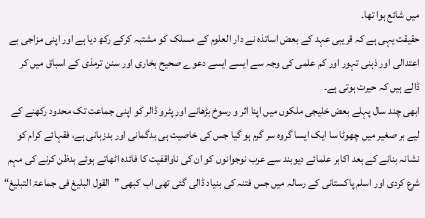میں شائع ہوا تھا۔
حقیقت یہی ہے کہ قریبی عہد کے بعض اساتذہ نے دار العلوم کے مسلک کو مشتبہ کرکے رکھ دیا ہے اور اپنی مزاجی بے اعتدالی اور ذہنی تہور اور کم علمی کی وجہ سے ایسے ایسے دعوے صحیح بخاری اور سنن ترمذی کے اسباق میں کر ڈالے ہیں کہ حیرت ہوتی ہے۔
ابھی چند سال پہلے بعض خلیجی ملکوں میں اپنا اثر و رسوخ بڑھانے اور پٹرو ڈالر کو اپنی جماعت تک محدود رکھنے کے لیے بر صغیر میں چھوٹا سا ایک ایسا گروہ سر گرم ہو گیا جس کی خاصیت ہی بدگمانی اور بدزبانی ہے، فقہائے کرام کو نشانہ بنانے کے بعد اکابر علمائے دیوبند سے عرب نوجوانوں کو ان کی ناواقفیت کا فائدہ اٹھاتے ہوئے بدظن کرنے کی مہم شرع کردی اور اسلم پاکستانی کے رسالہ میں جس فتنہ کی بنیاد ڈالی گئی تھی اب کبھی ”القول البلیغ فی جماعۃ التبلیغ“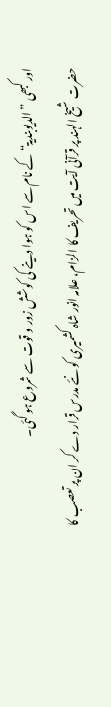اور کبھی ”الدیوبندیۃ“ کے نام سے اس کو ہوا دینے کی کوشش زور و قوت سے شروع ہو گئی۔
حضرت شیخ الہند پر قرآنی آیت میں تحریف کا الزام، علامہ انور شاہ کشمیری کو نئے مدرس قرار دے کر ان پر تعصب کا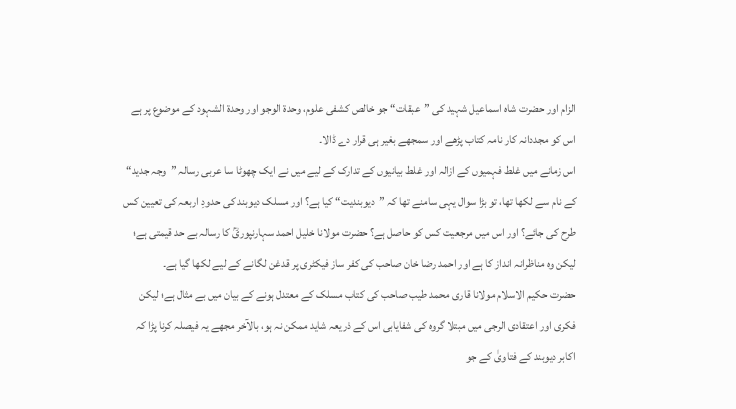الزام اور حضرت شاہ اسماعیل شہید کی ”عبقات“ جو خالص کشفی علوم، وحدۃ الوجو اور وحدۃ الشہود کے موضوع پر ہے اس کو مجددانہ کار نامہ کتاب پڑھے اور سمجھے بغیر ہی قرار دے ڈالا۔
اس زمانے میں غلط فہمیوں کے ازالہ اور غلط بیانیوں کے تدارک کے لیے میں نے ایک چھوٹا سا عربی رسالہ ”وجہ جدید“ کے نام سے لکھا تھا، تو بڑا سوال یہی سامنے تھا کہ ”دیوبندیت“ کیا ہے؟ اور مسلک دیوبند کی حدودِ اربعہ کی تعیین کس طرح کی جائے؟ اور اس میں مرجعیت کس کو حاصل ہے؟ حضرت مولانا خلیل احمد سہارنپوریؒ کا رسالہ بے حد قیمتی ہے؛ لیکن وہ مناظرانہ انداز کا ہے اور احمد رضا خان صاحب کی کفر ساز فیکٹری پر قدغن لگانے کے لیے لکھا گیا ہے۔
حضرت حکیم الاسلام مولانا قاری محمد طیب صاحب کی کتاب مسلک کے معتدل ہونے کے بیان میں بے مثال ہے؛ لیکن فکری اور اعتقادی الرجی میں مبتلا گروہ کی شفایابی اس کے ذریعہ شاید ممکن نہ ہو، بالآخر مجھے یہ فیصلہ کرنا پڑا کہ اکابر دیوبند کے فتاویٰ کے جو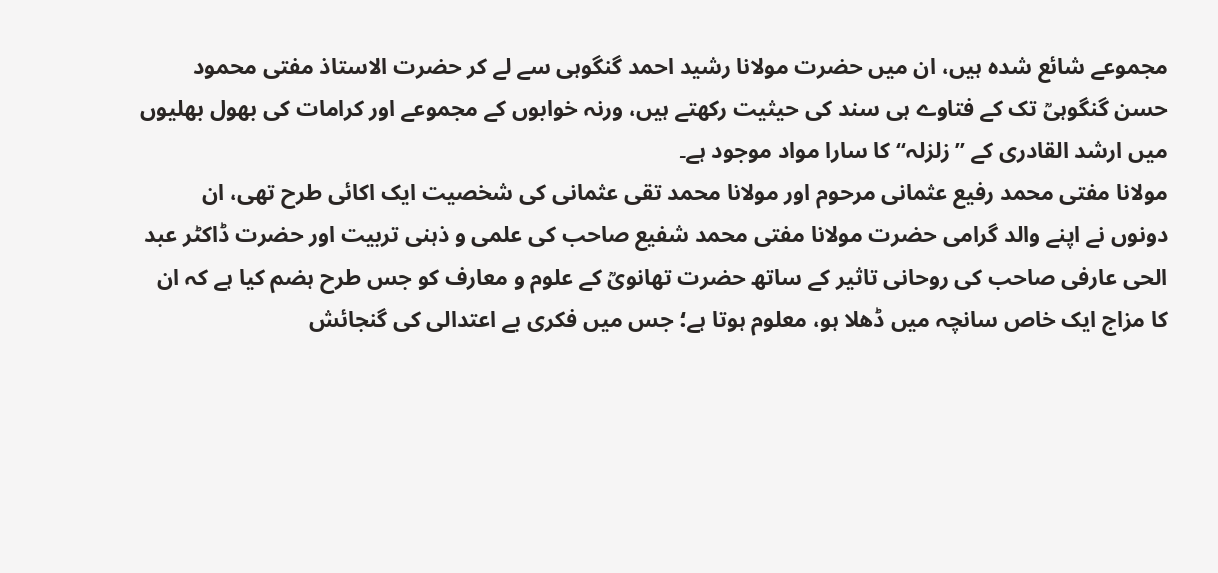مجموعے شائع شدہ ہیں، ان میں حضرت مولانا رشید احمد گنگوہی سے لے کر حضرت الاستاذ مفتی محمود حسن گنگوہیؒ تک کے فتاوے ہی سند کی حیثیت رکھتے ہیں، ورنہ خوابوں کے مجموعے اور کرامات کی بھول بھلیوں میں ارشد القادری کے ”زلزلہ“کا سارا مواد موجود ہے۔
مولانا مفتی محمد رفیع عثمانی مرحوم اور مولانا محمد تقی عثمانی کی شخصیت ایک اکائی طرح تھی، ان دونوں نے اپنے والد گرامی حضرت مولانا مفتی محمد شفیع صاحب کی علمی و ذہنی تربیت اور حضرت ڈاکٹر عبد الحی عارفی صاحب کی روحانی تاثیر کے ساتھ حضرت تھانویؒ کے علوم و معارف کو جس طرح ہضم کیا ہے کہ ان کا مزاج ایک خاص سانچہ میں ڈھلا ہو، معلوم ہوتا ہے؛ جس میں فکری بے اعتدالی کی گنجائش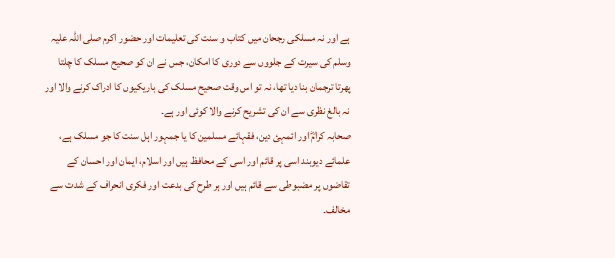ہے اور نہ مسلکی رجحان میں کتاب و سنت کی تعلیمات اور حضور اکرم صلی اللہ علیہ وسلم کی سیرت کے جلووں سے دوری کا امکان، جس نے ان کو صحیح مسلک کا چلتا پھرتا ترجمان بنا دیا تھا، نہ تو اس وقت صحیح مسلک کی باریکیوں کا ادراک کرنے والا اور نہ بالغ نظری سے ان کی تشریح کرنے والا کوئی اور ہے۔
صحابہ کرامؓ اور ائمہئ دین، فقہائے مسلمین کا یا جمہور اہل سنت کا جو مسلک ہے، علمائے دیوبند اسی پر قائم اور اسی کے محافظ ہیں اور اسلام، ایمان اور احسان کے تقاضوں پر مضبوطی سے قائم ہیں اور ہر طرح کی بدعت اور فکری انحراف کے شدت سے مخالف۔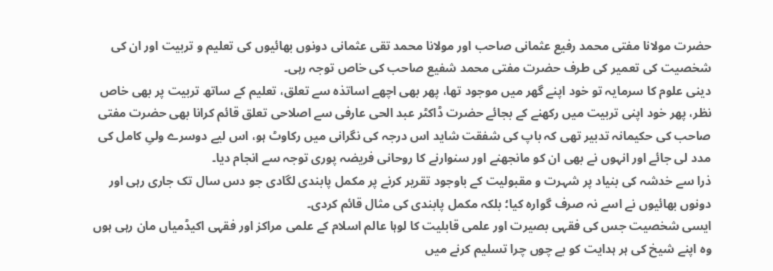حضرت مولانا مفتی محمد رفیع عثمانی صاحب اور مولانا محمد تقی عثمانی دونوں بھائیوں کی تعلیم و تربیت اور ان کی شخصیت کی تعمیر کی طرف حضرت مفتی محمد شفیع صاحب کی خاص توجہ رہی۔
دینی علوم کا سرمایہ تو خود اپنے گھر میں موجود تھا، پھر بھی اچھے اساتذہ سے تعلق، تعلیم کے ساتھ تربیت پر بھی خاص نظر، پھر خود اپنی تربیت میں رکھنے کے بجائے حضرت ڈاکٹر عبد الحی عارفی سے اصلاحی تعلق قائم کرانا بھی حضرت مفتی صاحب کی حکیمانہ تدبیر تھی کہ باپ کی شفقت شاید اس درجہ کی نگرانی میں رکاوٹ ہو، اس لیے دوسرے ولیِ کامل کی مدد لی جائے اور انہوں نے بھی ان کو مانجھنے اور سنوارنے کا روحانی فریضہ پوری توجہ سے انجام دیا۔
ذرا سے خدشہ کی بنیاد پر شہرت و مقبولیت کے باوجود تقریر کرنے پر مکمل پابندی لگادی جو دس سال تک جاری رہی اور دونوں بھائیوں نے اسے نہ صرف گوارہ کیا؛ بلکہ مکمل پابندی کی مثال قائم کردی۔
ایسی شخصیت جس کی فقہی بصیرت اور علمی قابلیت کا لوہا عالم اسلام کے علمی مراکز اور فقہی اکیڈمیاں مان رہی ہوں وہ اپنے شیخ کی ہر ہدایت کو بے چوں چرا تسلیم کرنے میں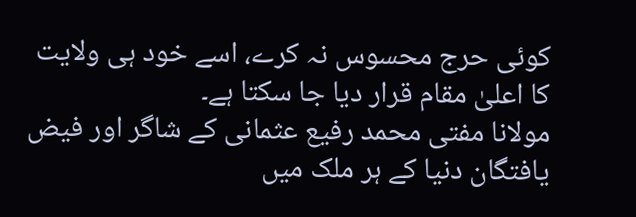کوئی حرج محسوس نہ کرے، اسے خود ہی ولایت کا اعلیٰ مقام قرار دیا جا سکتا ہے۔
مولانا مفتی محمد رفیع عثمانی کے شاگر اور فیض یافتگان دنیا کے ہر ملک میں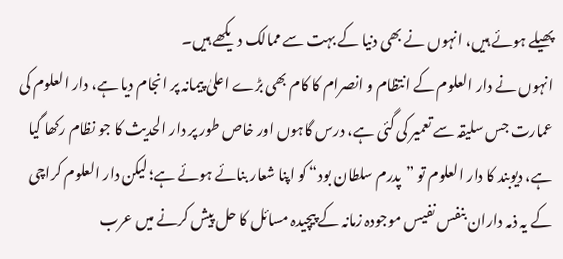پھیلے ہوئے ہیں، انہوں نے بھی دنیا کے بہت سے ممالک دیکھے ہیں۔
انہوں نے دار العلوم کے انتظام و انصرام کا کام بھی بڑے اعلیٰ پیمانہ پر انجام دیا ہے، دار العلوم کی عمارت جس سلیقہ سے تعمیر کی گئی ہے، درس گاہوں اور خاص طور پر دار الحدیث کا جو نظام رکھا گیا ہے، دیوبند کا دار العلوم تو ”پدرم سلطان بود“ کو اپنا شعار بنائے ہوئے ہے؛ لیکن دار العلوم کراچی کے یہ ذمہ داران بنفس نفیس موجودہ زمانہ کے پیچیدہ مسائل کا حل پیش کرنے میں عرب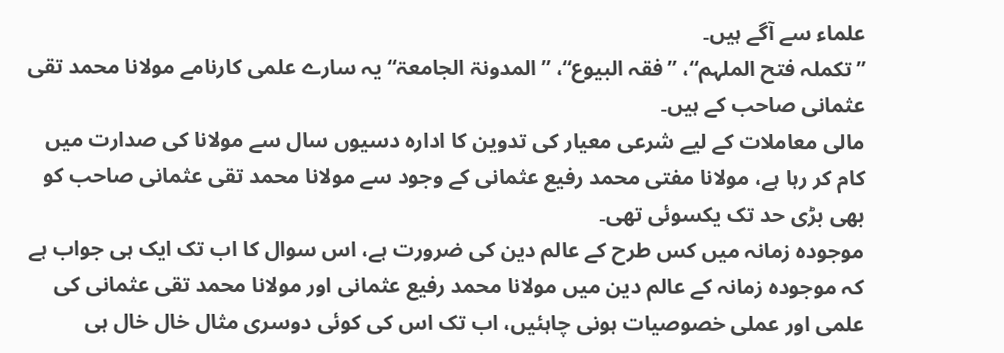علماء سے آگے ہیں۔
”تکملہ فتح الملہم“، ”فقہ البیوع“، ”المدونۃ الجامعۃ“ یہ سارے علمی کارنامے مولانا محمد تقی عثمانی صاحب کے ہیں۔
مالی معاملات کے لیے شرعی معیار کی تدوین کا ادارہ دسیوں سال سے مولانا کی صدارت میں کام کر رہا ہے، مولانا مفتی محمد رفیع عثمانی کے وجود سے مولانا محمد تقی عثمانی صاحب کو بھی بڑی حد تک یکسوئی تھی۔
موجودہ زمانہ میں کس طرح کے عالم دین کی ضرورت ہے، اس سوال کا اب تک ایک ہی جواب ہے کہ موجودہ زمانہ کے عالم دین میں مولانا محمد رفیع عثمانی اور مولانا محمد تقی عثمانی کی علمی اور عملی خصوصیات ہونی چاہئیں، اب تک اس کی کوئی دوسری مثال خال خال ہی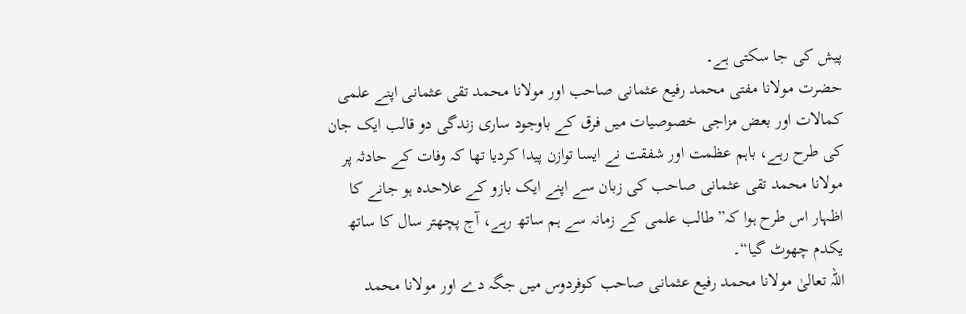پیش کی جا سکتی ہے۔
حضرت مولانا مفتی محمد رفیع عثمانی صاحب اور مولانا محمد تقی عثمانی اپنے علمی کمالات اور بعض مزاجی خصوصیات میں فرق کے باوجود ساری زندگی دو قالب ایک جان کی طرح رہے، باہم عظمت اور شفقت نے ایسا توازن پیدا کردیا تھا کہ وفات کے حادثہ پر مولانا محمد تقی عثمانی صاحب کی زبان سے اپنے ایک بازو کے علاحدہ ہو جانے کا اظہار اس طرح ہوا کہ”طالب علمی کے زمانہ سے ہم ساتھ رہے، آج پچھتر سال کا ساتھ یکدم چھوٹ گیا“۔
اللہ تعالیٰ مولانا محمد رفیع عثمانی صاحب کوفردوس میں جگہ دے اور مولانا محمد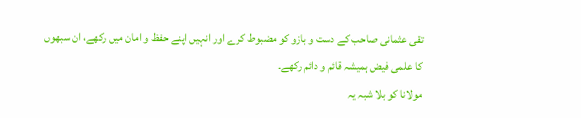تقی عثمانی صاحب کے دست و بازو کو مضبوط کرے اور انہیں اپنے حفظ و امان میں رکھے، ان سبھوں کا علمی فیض ہمیشہ قائم و دائم رکھے۔
مولانا کو بلا شبہ یہ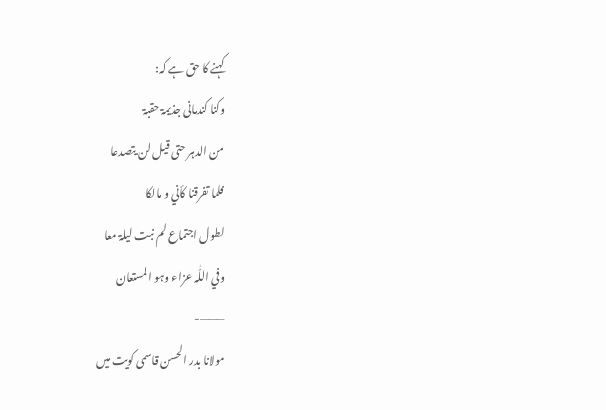کہنے کا حق ہے کہ:
وکنا کندمانی جذیمۃ حقبۃ
من الدہر حتی قیل لن یتصدعا
فلما تفرقنا کأني و مالکا
لطول اجتماع لم نبت لیلۃ معا
وفي اللّٰہ عزاء وہو المستعان
———-
مولانا بدر الحسن قاسمی کویت میں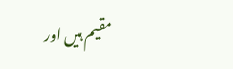مقیم ہیں اور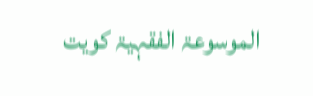الموسوعۃ الفقہیۃ کویت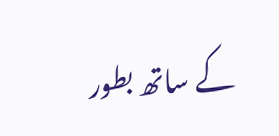کے ساتھ بطور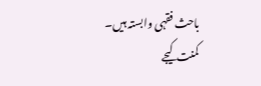باحث فقہی وابستہ ہیں۔
کمنت کیجے